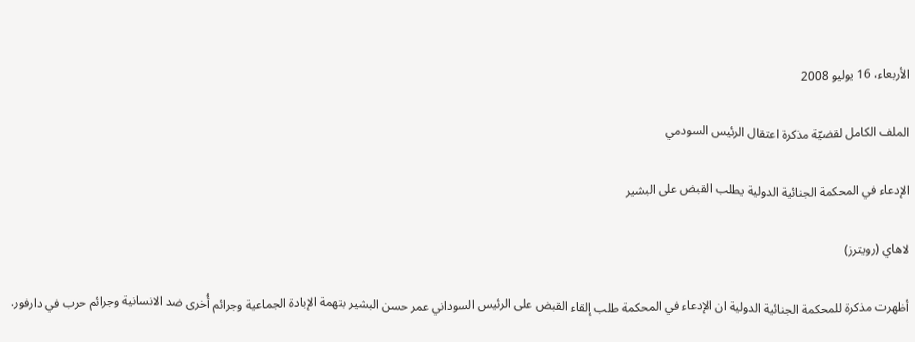الأربعاء، 16 يوليو 2008

الملف الكامل لقضيّة مذكرة اعتقال الرئيس السودمي

الإدعاء في المحكمة الجنائية الدولية يطلب القبض على البشير

لاهاي (رويترز)

أظهرت مذكرة للمحكمة الجنائية الدولية ان الإدعاء في المحكمة طلب إلقاء القبض على الرئيس السوداني عمر حسن البشير بتهمة الإبادة الجماعية وجرائم أُخرى ضد الانسانية وجرائم حرب في دارفور.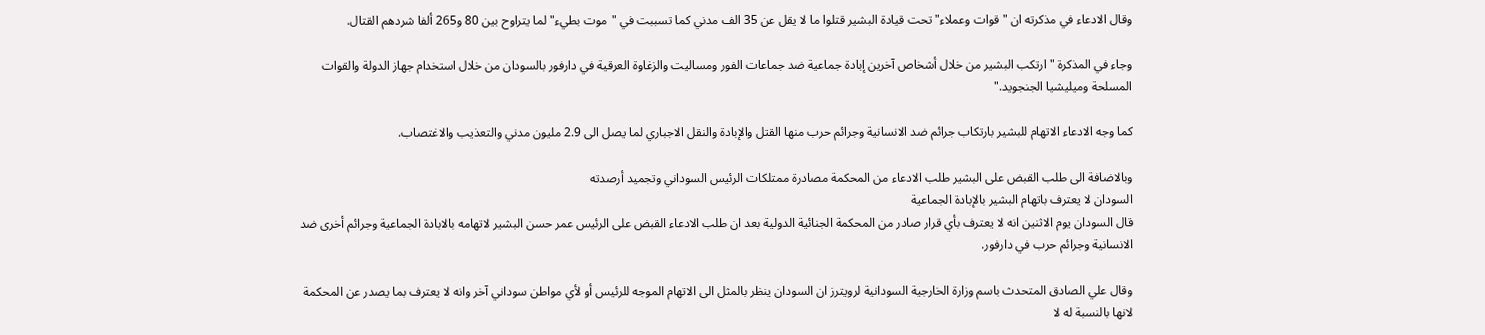وقال الادعاء في مذكرته ان "قوات وعملاء" تحت قيادة البشير قتلوا ما لا يقل عن 35 الف مدني كما تسببت في "موت بطيء" لما يتراوح بين 80 و265 ألفا شردهم القتال.

وجاء في المذكرة "ارتكب البشير من خلال أشخاص آخرين إبادة جماعية ضد جماعات الفور ومساليت والزغاوة العرقية في دارفور بالسودان من خلال استخدام جهاز الدولة والقوات المسلحة وميليشيا الجنجويد."

كما وجه الادعاء الاتهام للبشير بارتكاب جرائم ضد الانسانية وجرائم حرب منها القتل والإبادة والنقل الاجباري لما يصل الى 2.9 مليون مدني والتعذيب والاغتصاب.

وبالاضافة الى طلب القبض على البشير طلب الادعاء من المحكمة مصادرة ممتلكات الرئيس السوداني وتجميد أرصدته
السودان لا يعترف باتهام البشير بالإبادة الجماعية
قال السودان يوم الاثنين انه لا يعترف بأي قرار صادر من المحكمة الجنائية الدولية بعد ان طلب الادعاء القبض على الرئيس عمر حسن البشير لاتهامه بالابادة الجماعية وجرائم أخرى ضد الانسانية وجرائم حرب في دارفور.

وقال علي الصادق المتحدث باسم وزارة الخارجية السودانية لرويترز ان السودان ينظر بالمثل الى الاتهام الموجه للرئيس أو لأي مواطن سوداني آخر وانه لا يعترف بما يصدر عن المحكمة لانها بالنسبة له لا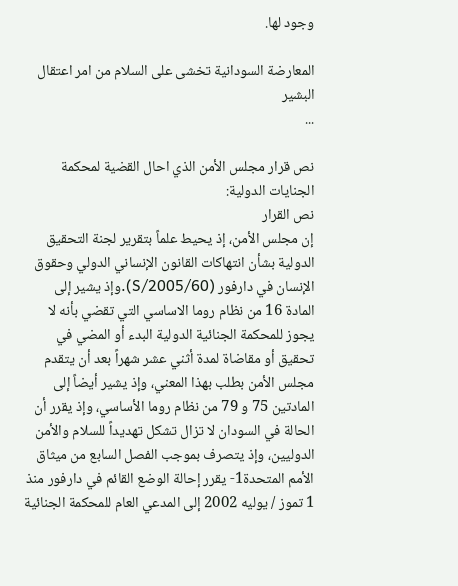وجود لها.

المعارضة السودانية تخشى على السلام من امر اعتقال البشير
...

نص قرار مجلس الأمن الذي احال القضية لمحكمة الجنايات الدولية:
نص القرار
إن مجلس الأمن، إذ يحيط علماً بتقرير لجنة التحقيق الدولية بشأن انتهاكات القانون الإنساني الدولي وحقوق الإنسان في دارفور (S/2005/60).وإذ يشير إلى المادة 16 من نظام روما الاساسي التي تقضي بأنه لا يجوز للمحكمة الجنائية الدولية البدء أو المضي في تحقيق أو مقاضاة لمدة أثني عشر شهراً بعد أن يتقدم مجلس الأمن بطلب بهذا المعني، وإذ يشير أيضاً إلى المادتين 75 و 79 من نظام روما الأساسي، وإذ يقرر أن الحالة في السودان لا تزال تشكل تهديداً للسلام والأمن الدوليين، وإذ يتصرف بموجب الفصل السابع من ميثاق الأمم المتحدة1- يقرر إحالة الوضع القائم في دارفور منذ 1 تموز / يوليه 2002 إلى المدعي العام للمحكمة الجنائية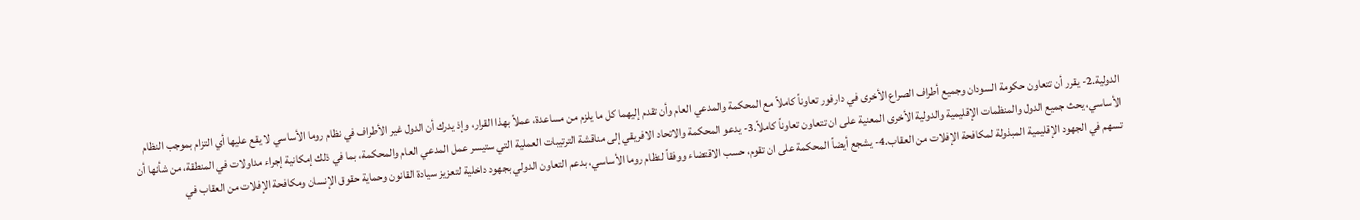الدولية.2- يقرر أن تتعاون حكومة السودان وجميع أطراف الصراع الأخرى في دارفور تعاوناً كاملاً مع المحكمة والمدعي العام وأن تقدم إليهما كل ما يلزم من مساعدة، عملاً بهذا القرار، وإذ يدرك أن الدول غير الأطراف في نظام روما الأساسي لا يقع عليها أي التزام بموجب النظام الأساسي، يحث جميع الدول والمنظمات الإقليمية والدولية الأخرى المعنية على ان تتعاون تعاوناً كاملاً.3- يدعو المحكمة والاتحاد الافريقي إلى مناقشة الترتيبات العملية التي ستيسر عمل المدعي العام والمحكمة، بما في ذلك إمكانية إجراء مداولات في المنطقة، من شأنها أن تسهم في الجهود الإقليمية المبذولة لمكافحة الإفلات من العقاب.4- يشجع أيضاً المحكمة على ان تقوم، حسب الاقتضاء ووفقاً لنظام روما الأساسي، بدعم التعاون الدولي بجهود داخلية لتعزيز سيادة القانون وحماية حقوق الإنسان ومكافحة الإفلات من العقاب في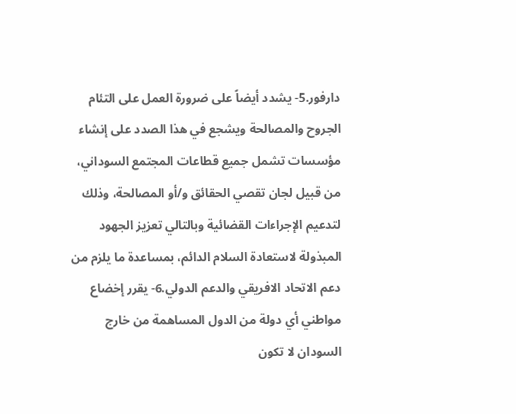دارفور.5- يشدد أيضاً على ضرورة العمل على التئام الجروح والمصالحة ويشجع في هذا الصدد على إنشاء مؤسسات تشمل جميع قطاعات المجتمع السوداني، من قبيل لجان تقصي الحقائق و/أو المصالحة، وذلك لتدعيم الإجراءات القضائية وبالتالي تعزيز الجهود المبذولة لاستعادة السلام الدائم، بمساعدة ما يلزم من دعم الاتحاد الافريقي والدعم الدولي.6- يقرر إخضاع مواطني أي دولة من الدول المساهمة من خارج السودان لا تكون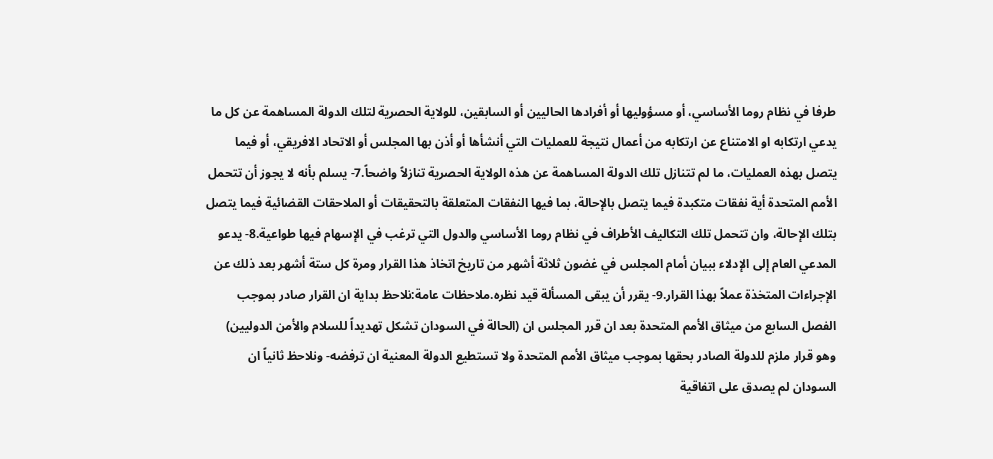طرفا في نظام روما الأساسي، أو مسؤوليها أو أفرادها الحاليين أو السابقين، للولاية الحصرية لتلك الدولة المساهمة عن كل ما يدعي ارتكابه او الامتناع عن ارتكابه من أعمال نتيجة للعمليات التي أنشأها أو أذن بها المجلس أو الاتحاد الافريقي، أو فيما يتصل بهذه العمليات، ما لم تتنازل تلك الدولة المساهمة عن هذه الولاية الحصرية تنازلاً واضحاً.7- يسلم بأنه لا يجوز أن تتحمل الأمم المتحدة أية نفقات متكبدة فيما يتصل بالإحالة، بما فيها النفقات المتعلقة بالتحقيقات أو الملاحقات القضائية فيما يتصل بتلك الإحالة، وان تتحمل تلك التكاليف الأطراف في نظام روما الأساسي والدول التي ترغب في الإسهام فيها طواعية.8- يدعو المدعي العام إلى الإدلاء ببيان أمام المجلس في غضون ثلاثة أشهر من تاريخ اتخاذ هذا القرار ومرة كل ستة أشهر بعد ذلك عن الإجراءات المتخذة عملاً بهذا القرار.9- يقرر أن يبقى المسألة قيد نظره.ملاحظات عامة:نلاحظ بداية ان القرار صادر بموجب الفصل السابع من ميثاق الأمم المتحدة بعد ان قرر المجلس ان (الحالة في السودان تشكل تهديداً للسلام والأمن الدوليين) وهو قرار ملزم للدولة الصادر بحقها بموجب ميثاق الأمم المتحدة ولا تستطيع الدولة المعنية ان ترفضه- ونلاحظ ثانياً ان السودان لم يصدق على اتفاقية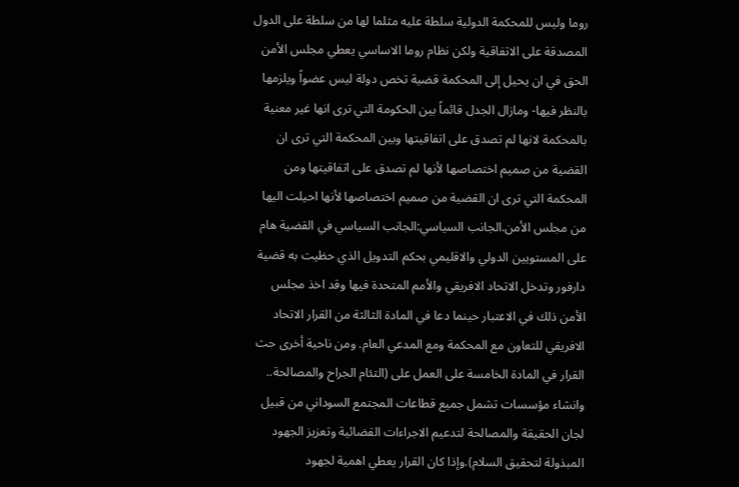روما وليس للمحكمة الدولية سلطة عليه مثلما لها من سلطة على الدول المصدقة على الاتفاقية ولكن نظام روما الاساسي يعطي مجلس الأمن الحق في ان يحيل إلى المحكمة قضية تخص دولة ليس عضواً ويلزمها بالنظر فيها- ومازال الجدل قائماً بين الحكومة التي ترى انها غير معنية بالمحكمة لانها لم تصدق على اتفاقيتها وبين المحكمة التي ترى ان القضية من صميم اختصاصها لأنها لم تصدق على اتفاقيتها ومن المحكمة التي ترى ان القضية من صميم اختصاصها لأنها احيلت اليها من مجلس الأمن.الجانب السياسي:الجانب السياسي في القضية هام على المستويين الدولي والاقليمي بحكم التدويل الذي حظيت به قضية دارفور وتدخل الاتحاد الافريقي والأمم المتحدة فيها وقد اخذ مجلس الأمن ذلك في الاعتبار حينما دعا في المادة الثالثة من القرار الاتحاد الافريقي للتعاون مع المحكمة ومع المدعي العام. ومن ناحية أخرى حث القرار في المادة الخامسة على العمل على (التئام الجراح والمصالحة.. وانشاء مؤسسات تشمل جميع قطاعات المجتمع السوداني من قبيل لجان الحقيقة والمصالحة لتدعيم الاجراءات القضائية وتعزيز الجهود المبذولة لتحقيق السلام).وإذا كان القرار يعطي اهمية لجهود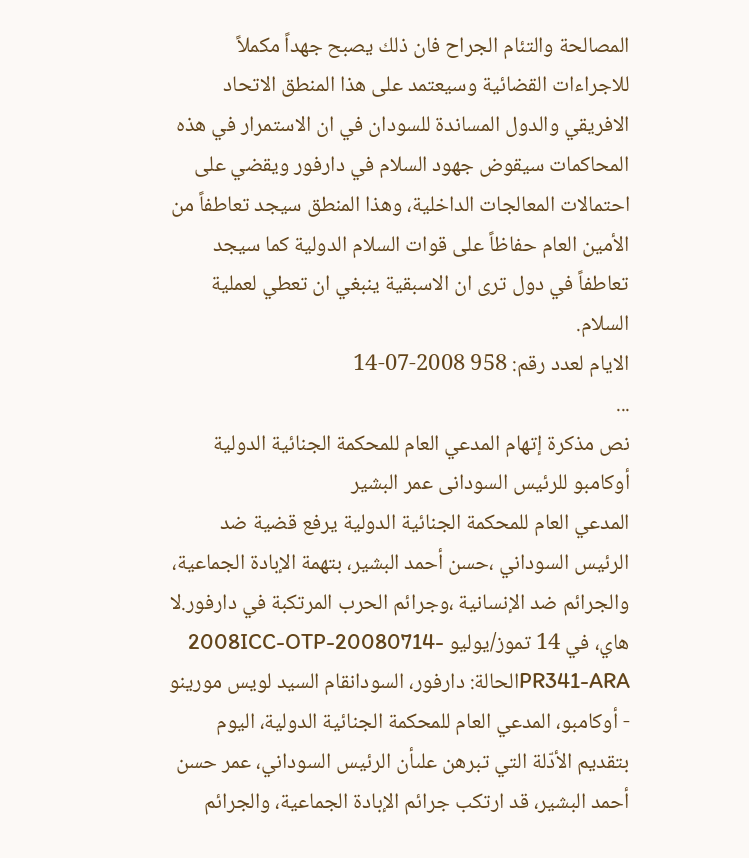المصالحة والتئام الجراح فان ذلك يصبح جهداً مكملاً للاجراءات القضائية وسيعتمد على هذا المنطق الاتحاد الافريقي والدول المساندة للسودان في ان الاستمرار في هذه المحاكمات سيقوض جهود السلام في دارفور ويقضي على احتمالات المعالجات الداخلية، وهذا المنطق سيجد تعاطفاً من الأمين العام حفاظاً على قوات السلام الدولية كما سيجد تعاطفاً في دول ترى ان الاسبقية ينبغي ان تعطي لعملية السلام.
الايام لعدد رقم: 958 2008-07-14
...
نص مذكرة إتهام المدعي العام للمحكمة الجنائية الدولية أوكامبو للرئيس السودانى عمر البشير
المدعي العام للمحكمة الجنائية الدولية يرفع قضية ضد الرئيس السوداني ،حسن أحمد البشير، بتهمة الإبادة الجماعية، والجرائم ضد الإنسانية ،وجرائم الحرب المرتكبة في دارفور.لا هاي، في 14 تموز/يوليو 2008ICC-OTP-20080714-PR341-ARAالحالة: دارفور، السودانقام السيد لويس مورينو - أوكامبو، المدعي العام للمحكمة الجنائية الدولية، اليوم بتقديم الأدّلة التي تبرهن علىأن الرئيس السوداني، عمر حسن أحمد البشير، قد ارتكب جرائم الإبادة الجماعية، والجرائم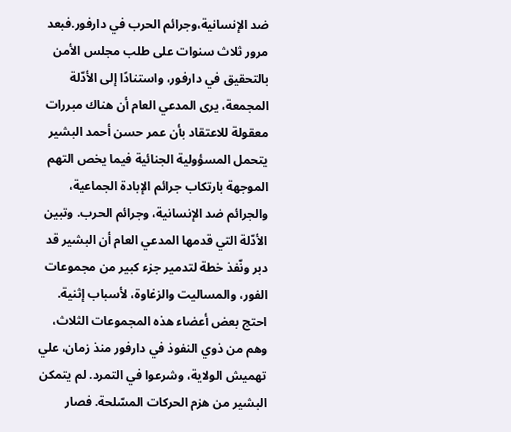ضد الإنسانية،وجرائم الحرب في دارفور.فبعد مرور ثلاث سنوات على طلب مجلس الأمن بالتحقيق في دارفور، واستنادًا إلى الأدّلة المجمعة، يرى المدعي العام أن هناك مبررات معقولة للاعتقاد بأن عمر حسن أحمد البشير يتحمل المسؤولية الجنائية فيما يخص التهم الموجهة بارتكاب جرائم الإبادة الجماعية، والجرائم ضد الإنسانية، وجرائم الحرب. وتبين الأدّلة التي قدمها المدعي العام أن البشير قد دبر ونّفذ خطة لتدمير جزء كبير من مجموعات الفور، والمساليت والزغاوة، لأسباب إثنية. احتج بعض أعضاء هذه المجموعات الثلاث، وهم من ذوي النفوذ في دارفور منذ زمان، علي تهميش الولاية، وشرعوا في التمرد. لم يتمكن البشير من هزم الحركات المسّلحة. فصار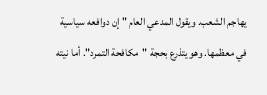يهاجم الشعب. ويقول المدعي العام " إن دوافعه سياسية في معظمها. وهو يتذرع بحجة "مكافحة التمرد". أما نيته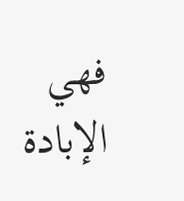فهي الإبادة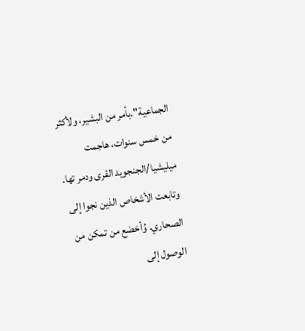الجماعية".بأمر من البشير، ولأكثر من خمس سنوات، هاجمت ميليشيا/الجنجويد القرى ودمر تها. وتابعت الأشخاص الذين نجوا إلى الصحاري. وُأخضع من تمكن من الوصول إلى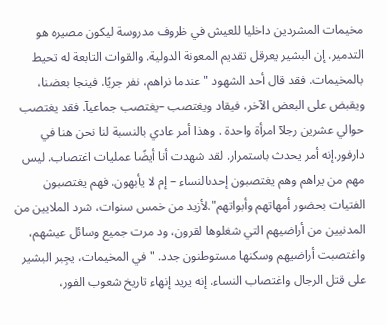مخيمات المشردين داخليا للعيش في ظروف مدروسة ليكون مصيره هو التدمير. إن البشير يعرقل تقديم المعونة الدولية. والقوات التابعة له تحيط بالمخيمات. فقد قال أحد الشهود " عندما نراهم، نفر جريًا. فينجا بعضنا، ويقبض على البعض الآخر، فيقاد ويغتصب –يغتصب جماعيآ. فقد يغتصب حوالي عشرين رجلآ امرأة واحدة . وهذا أمر عادي بالنسبة لنا نحن هنا في دارفور.إنه أمر يحدث باستمرار. لقد شهدت أنا أيضًا عمليات اغتصاب. ليس مهم من يراهم وهم يغتصبون إحدىالنساء – إم لا يأبهون. فهم يغتصبون الفتيات بحضور أمهاتهم وأبواتهم".لأزيد من خمس سنوات، شرد الملايين من المدنيين من أراضيهم التي شغلوها لقرون، ود مرت جميع وسائل عيشهم، واغتصبت أراضيهم وسكنها مستوطنون جدد. " في المخيمات، يجِبر البشير على قتل الرجال واغتصاب النساء. إنه يريد إنهاء تاريخ شعوب الفور،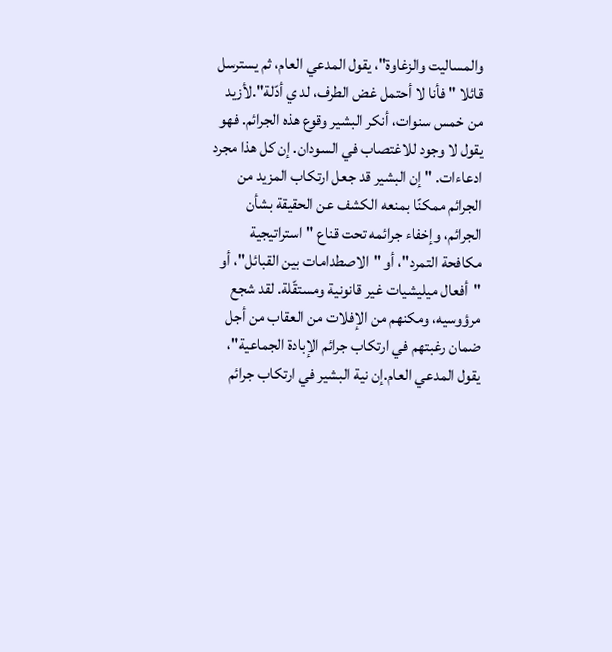والمساليت والزغاوة"، يقول المدعي العام، ثم يسترسل قائلا " فأنا لا أحتمل غض الطرف، لد ي أدّلة".لأزيد من خمس سنوات، أنكر البشير وقوع هذه الجرائم. فهو يقول لا وجود للاغتصاب في السودان. إن كل هذا مجرد ادعاءات. " إن البشير قد جعل ارتكاب المزيد من الجرائم ممكنًا بمنعه الكشف عن الحقيقة بشأن الجرائم، وإخفاء جرائمه تحت قناع "استراتيجية مكافحة التمرد"، أو "الاصطدامات بين القبائل"، أو "أفعال ميليشيات غير قانونية ومستقّلة. لقد شجع مرؤوسيه، ومكنهم من الإفلات من العقاب من أجل ضمان رغبتهم في ارتكاب جرائم الإبادة الجماعية"، يقول المدعي العام.إن نية البشير في ارتكاب جرائم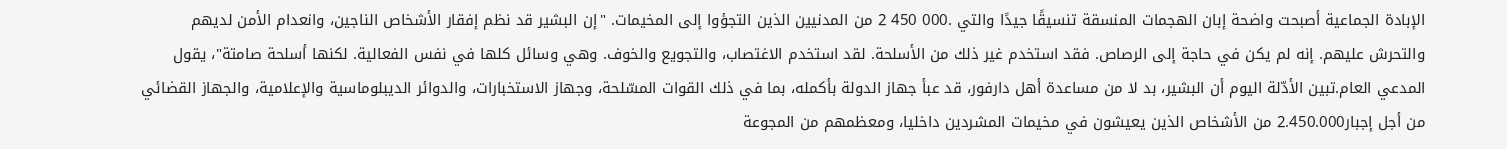الإبادة الجماعية أصبحت واضحة إبان الهجمات المنسقة تنسيقًا جيدًا والتي .000 450 2 من المدنيين الذين التجؤوا إلى المخيمات. "إن البشير قد نظم إفقار الأشخاص الناجين، وانعدام الأمن لديهم والتحرش عليهم. إنه لم يكن في حاجة إلى الرصاص. فقد استخدم غير ذلك من الأسلحة. لقد استخدم الاغتصاب، والتجويع والخوف. وهي وسائل كلها في نفس الفعالية. لكنها أسلحة صامتة"، يقول المدعي العام.تبين الأدّلة اليوم أن البشير، بد لا من مساعدة أهل دارفور، قد عبأ جهاز الدولة بأكمله، بما في ذلك القوات المسّلحة، وجهاز الاستخبارات، والدوائر الديبلوماسية والإعلامية، والجهاز القضائي من أجل إجبار2.450.000 من الأشخاص الذين يعيشون في مخيمات المشردين داخليا، ومعظمهم من المجوعة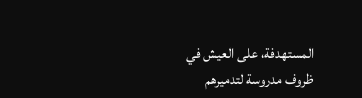المستهدفة، على العيش في ظروف مدروسة لتدميرهم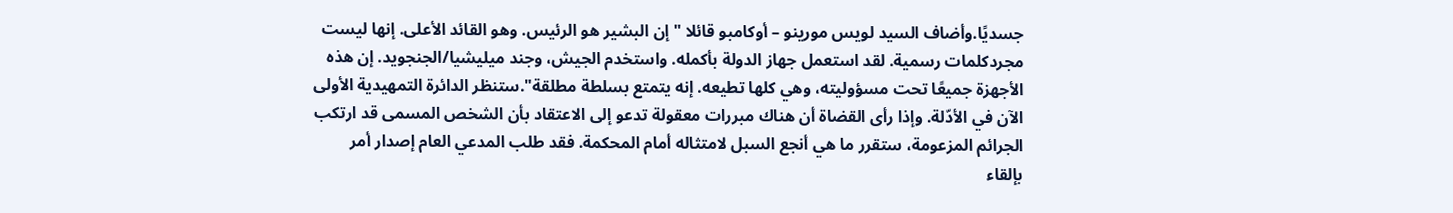جسديًا.وأضاف السيد لويس مورينو – أوكامبو قائلا " إن البشير هو الرئيس. وهو القائد الأعلى. إنها ليست مجردكلمات رسمية. لقد استعمل جهاز الدولة بأكمله. واستخدم الجيش، وجند ميليشيا/الجنجويد. إن هذه الأجهزة جميعًا تحت مسؤوليته، وهي كلها تطيعه. إنه يتمتع بسلطة مطلقة".ستنظر الدائرة التمهيدية الأولى الآن في الأدّلة. وإذا رأى القضاة أن هناك مبررات معقولة تدعو إلى الاعتقاد بأن الشخص المسمى قد ارتكب الجرائم المزعومة، ستقرر ما هي أنجع السبل لامتثاله أمام المحكمة. فقد طلب المدعي العام إصدار أمر بإلقاء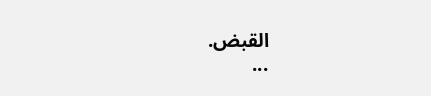القبض.
...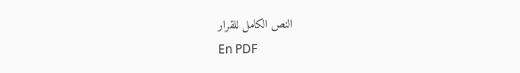النص الكامل للقرار
En PDF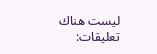ليست هناك تعليقات: